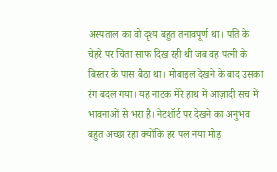अस्पताल का वो दृश्य बहुत तनावपूर्ण था। पति के चेहरे पर चिंता साफ दिख रही थी जब वह पत्नी के बिस्तर के पास बैठा था। मोबाइल देखने के बाद उसका रंग बदल गया। यह नाटक मेरे हाथ में आज़ादी सच में भावनाओं से भरा है। नेटशॉर्ट पर देखने का अनुभव बहुत अच्छा रहा क्योंकि हर पल नया मोड़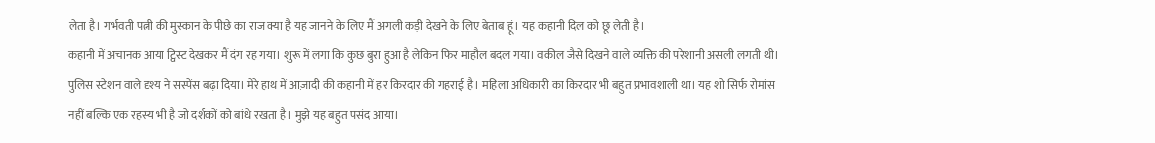लेता है। गर्भवती पत्नी की मुस्कान के पीछे का राज क्या है यह जानने के लिए मैं अगली कड़ी देखने के लिए बेताब हूं। यह कहानी दिल को छू लेती है।
कहानी में अचानक आया ट्विस्ट देखकर मैं दंग रह गया। शुरू में लगा कि कुछ बुरा हुआ है लेकिन फिर माहौल बदल गया। वकील जैसे दिखने वाले व्यक्ति की परेशानी असली लगती थी। पुलिस स्टेशन वाले दृश्य ने सस्पेंस बढ़ा दिया। मेरे हाथ में आज़ादी की कहानी में हर किरदार की गहराई है। महिला अधिकारी का किरदार भी बहुत प्रभावशाली था। यह शो सिर्फ रोमांस नहीं बल्कि एक रहस्य भी है जो दर्शकों को बांधे रखता है। मुझे यह बहुत पसंद आया।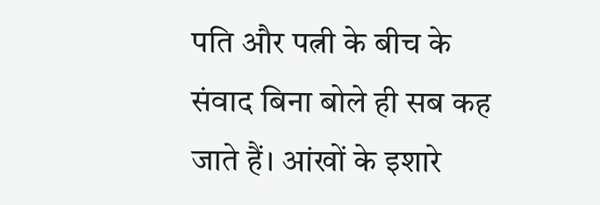पति और पत्नी के बीच के संवाद बिना बोले ही सब कह जाते हैं। आंखों के इशारे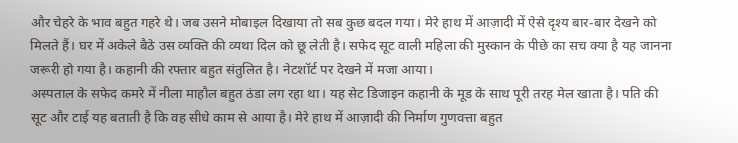और चेहरे के भाव बहुत गहरे थे। जब उसने मोबाइल दिखाया तो सब कुछ बदल गया। मेरे हाथ में आज़ादी में ऐसे दृश्य बार-बार देखने को मिलते हैं। घर में अकेले बैठे उस व्यक्ति की व्यथा दिल को छू लेती है। सफेद सूट वाली महिला की मुस्कान के पीछे का सच क्या है यह जानना जरूरी हो गया है। कहानी की रफ्तार बहुत संतुलित है। नेटशॉर्ट पर देखने में मजा आया।
अस्पताल के सफेद कमरे में नीला माहौल बहुत ठंडा लग रहा था। यह सेट डिजाइन कहानी के मूड के साथ पूरी तरह मेल खाता है। पति की सूट और टाई यह बताती है कि वह सीधे काम से आया है। मेरे हाथ में आज़ादी की निर्माण गुणवत्ता बहुत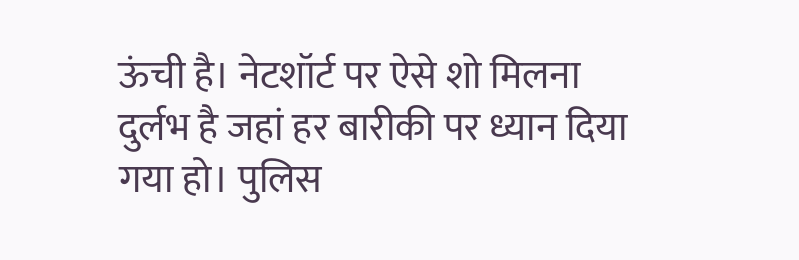ऊंची है। नेटशॉर्ट पर ऐसे शो मिलना दुर्लभ है जहां हर बारीकी पर ध्यान दिया गया हो। पुलिस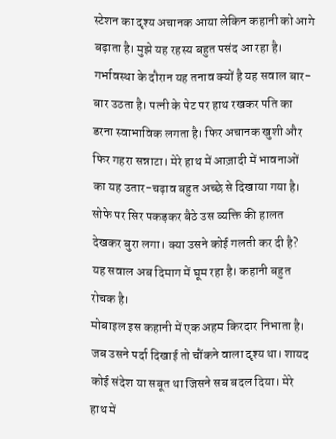स्टेशन का दृश्य अचानक आया लेकिन कहानी को आगे बढ़ाता है। मुझे यह रहस्य बहुत पसंद आ रहा है।
गर्भावस्था के दौरान यह तनाव क्यों है यह सवाल बार-बार उठता है। पत्नी के पेट पर हाथ रखकर पति का डरना स्वाभाविक लगता है। फिर अचानक खुशी और फिर गहरा सन्नाटा। मेरे हाथ में आज़ादी में भावनाओं का यह उतार-चढ़ाव बहुत अच्छे से दिखाया गया है। सोफे पर सिर पकड़कर बैठे उस व्यक्ति की हालत देखकर बुरा लगा। क्या उसने कोई गलती कर दी है? यह सवाल अब दिमाग में घूम रहा है। कहानी बहुत रोचक है।
मोबाइल इस कहानी में एक अहम किरदार निभाता है। जब उसने पर्दा दिखाई तो चौंकने वाला दृश्य था। शायद कोई संदेश या सबूत था जिसने सब बदल दिया। मेरे हाथ में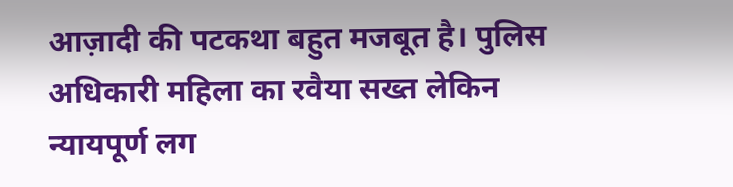आज़ादी की पटकथा बहुत मजबूत है। पुलिस अधिकारी महिला का रवैया सख्त लेकिन न्यायपूर्ण लग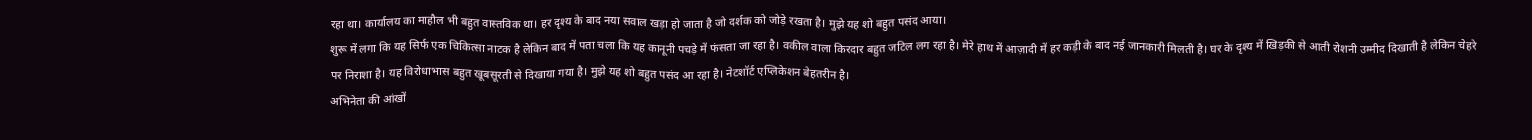रहा था। कार्यालय का माहौल भी बहुत वास्तविक था। हर दृश्य के बाद नया सवाल खड़ा हो जाता है जो दर्शक को जोड़े रखता है। मुझे यह शो बहुत पसंद आया।
शुरू में लगा कि यह सिर्फ एक चिकित्सा नाटक है लेकिन बाद में पता चला कि यह कानूनी पचड़े में फंसता जा रहा है। वकील वाला किरदार बहुत जटिल लग रहा है। मेरे हाथ में आज़ादी में हर कड़ी के बाद नई जानकारी मिलती है। घर के दृश्य में खिड़की से आती रोशनी उम्मीद दिखाती है लेकिन चेहरे पर निराशा है। यह विरोधाभास बहुत खूबसूरती से दिखाया गया है। मुझे यह शो बहुत पसंद आ रहा है। नेटशॉर्ट एप्लिकेशन बेहतरीन है।
अभिनेता की आंखों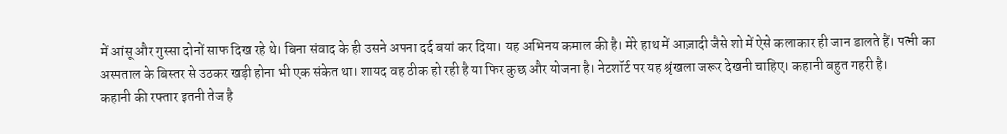में आंसू और गुस्सा दोनों साफ दिख रहे थे। बिना संवाद के ही उसने अपना दर्द बयां कर दिया। यह अभिनय कमाल की है। मेरे हाथ में आज़ादी जैसे शो में ऐसे कलाकार ही जान डालते हैं। पत्नी का अस्पताल के बिस्तर से उठकर खड़ी होना भी एक संकेत था। शायद वह ठीक हो रही है या फिर कुछ और योजना है। नेटशॉर्ट पर यह श्रृंखला जरूर देखनी चाहिए। कहानी बहुत गहरी है।
कहानी की रफ्तार इतनी तेज है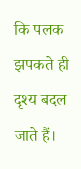कि पलक झपकते ही दृश्य बदल जाते हैं।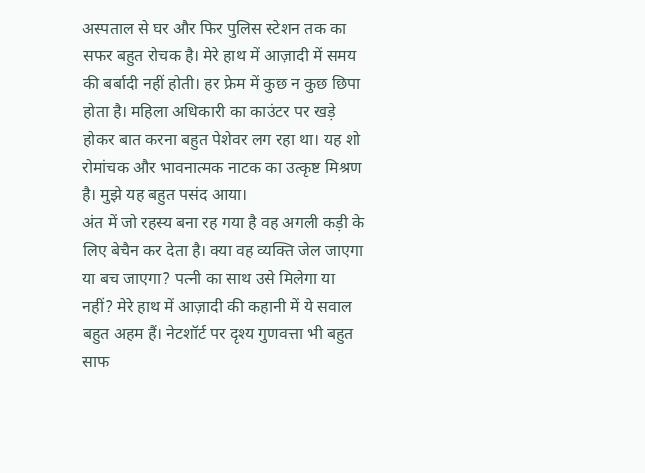अस्पताल से घर और फिर पुलिस स्टेशन तक का सफर बहुत रोचक है। मेरे हाथ में आज़ादी में समय की बर्बादी नहीं होती। हर फ्रेम में कुछ न कुछ छिपा होता है। महिला अधिकारी का काउंटर पर खड़े होकर बात करना बहुत पेशेवर लग रहा था। यह शो रोमांचक और भावनात्मक नाटक का उत्कृष्ट मिश्रण है। मुझे यह बहुत पसंद आया।
अंत में जो रहस्य बना रह गया है वह अगली कड़ी के लिए बेचैन कर देता है। क्या वह व्यक्ति जेल जाएगा या बच जाएगा? पत्नी का साथ उसे मिलेगा या नहीं? मेरे हाथ में आज़ादी की कहानी में ये सवाल बहुत अहम हैं। नेटशॉर्ट पर दृश्य गुणवत्ता भी बहुत साफ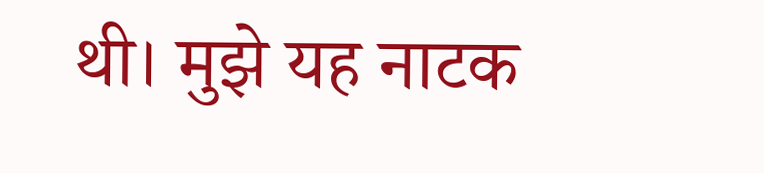थी। मुझे यह नाटक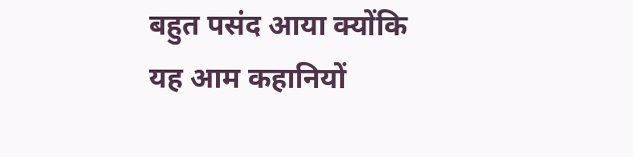बहुत पसंद आया क्योंकि यह आम कहानियों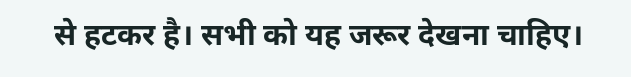से हटकर है। सभी को यह जरूर देखना चाहिए।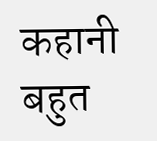कहानी बहुत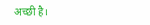अच्छी है।